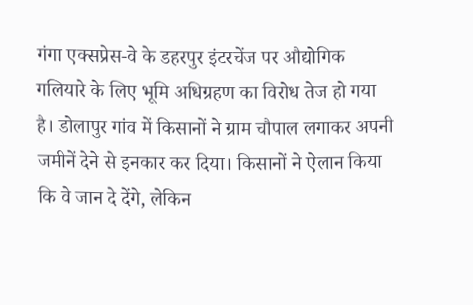गंगा एक्सप्रेस-वे के डहरपुर इंटरचेंज पर औद्योगिक गलियारे के लिए भूमि अधिग्रहण का विरोध तेज हो गया है। डोलापुर गांव में किसानों ने ग्राम चौपाल लगाकर अपनी जमीनें देने से इनकार कर दिया। किसानों ने ऐलान किया कि वे जान दे देंगे, लेकिन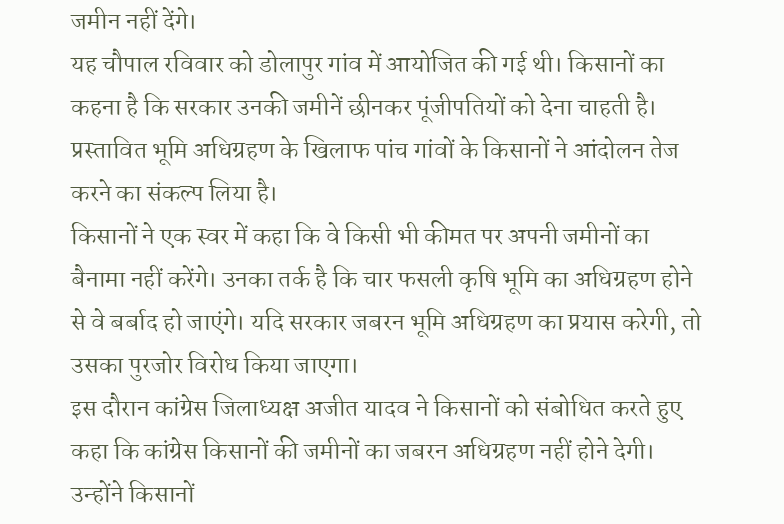जमीन नहीं देंगे।
यह चौपाल रविवार को डोलापुर गांव में आयोजित की गई थी। किसानों का कहना है कि सरकार उनकी जमीनें छीनकर पूंजीपतियों को देना चाहती है। प्रस्तावित भूमि अधिग्रहण के खिलाफ पांच गांवों के किसानों ने आंदोलन तेज करने का संकल्प लिया है।
किसानों ने एक स्वर में कहा कि वे किसी भी कीमत पर अपनी जमीनों का बैनामा नहीं करेंगे। उनका तर्क है कि चार फसली कृषि भूमि का अधिग्रहण होने से वे बर्बाद हो जाएंगे। यदि सरकार जबरन भूमि अधिग्रहण का प्रयास करेगी, तो उसका पुरजोर विरोध किया जाएगा।
इस दौरान कांग्रेस जिलाध्यक्ष अजीत यादव ने किसानों को संबोधित करते हुए कहा कि कांग्रेस किसानों की जमीनों का जबरन अधिग्रहण नहीं होने देगी। उन्होंने किसानों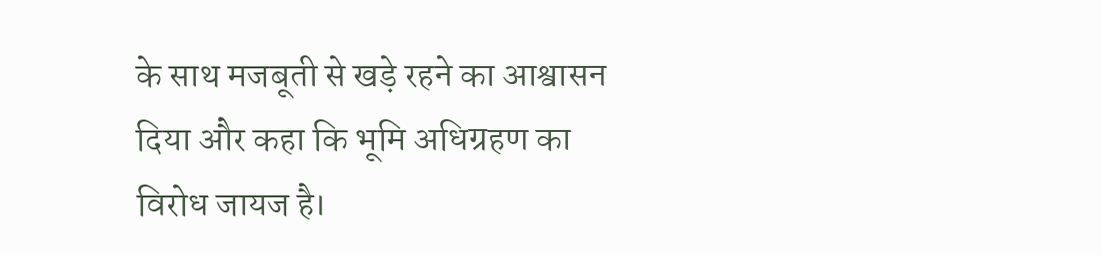के साथ मजबूती से खड़े रहने का आश्वासन दिया और कहा कि भूमि अधिग्रहण का विरोध जायज है।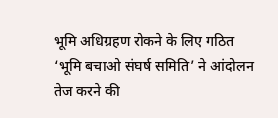भूमि अधिग्रहण रोकने के लिए गठित ‘भूमि बचाओ संघर्ष समिति’ ने आंदोलन तेज करने की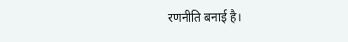रणनीति बनाई है।